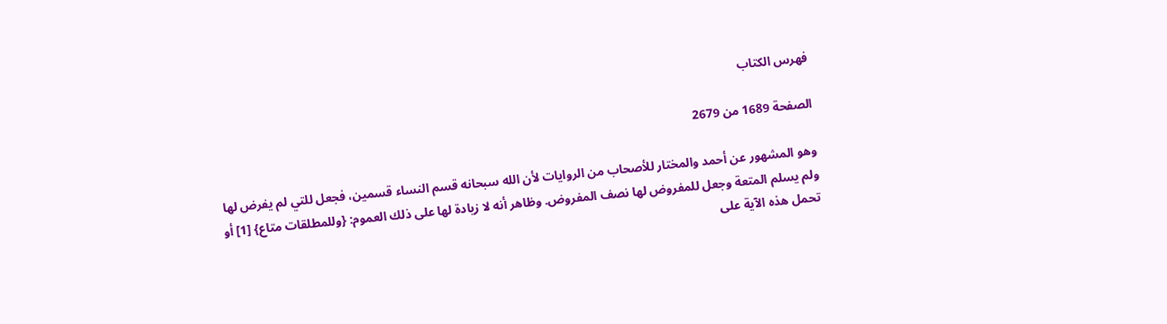فهرس الكتاب

الصفحة 1689 من 2679

وهو المشهور عن أحمد والمختار للأصحاب من الروايات لأن الله سبحانه قسم النساء قسمين، فجعل للتي لم يفرض لها ولم يسلم المتعة وجعل للمفروض لها نصف المفروض. وظاهر أنه لا زيادة لها على ذلك العموم: {وللمطلقات متاع} [1] أو تحمل هذه الآية على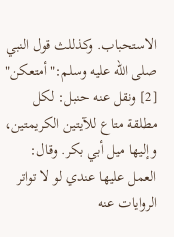الاستحباب. وكذللث قول النبي صلى الله عليه وسلم:"أمتعكن" [2] ونقل عنه حنبل: لكل مطلقة متاع للآيتين الكريمتين، وإليها ميل أبي بكر. وقال: العمل عليها عندي لو لا تواتر الروايات عنه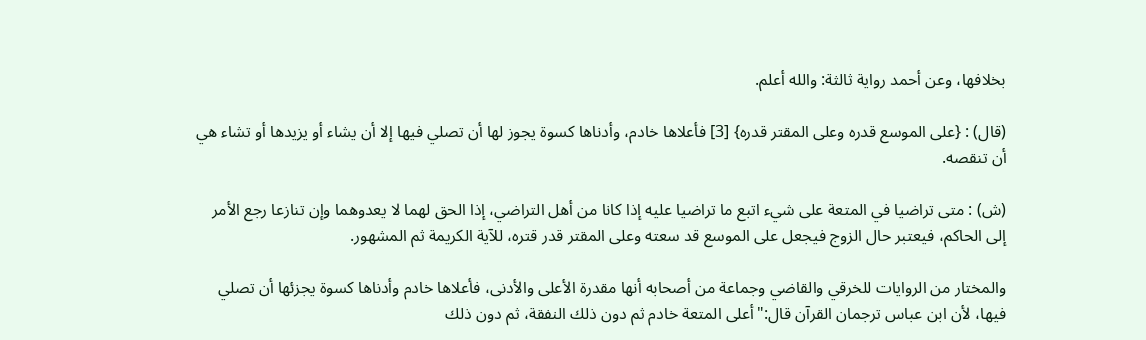بخلافها، وعن أحمد رواية ثالثة: والله أعلم.

(قال) : {على الموسع قدره وعلى المقتر قدره} [3] فأعلاها خادم، وأدناها كسوة يجوز لها أن تصلي فيها إلا أن يشاء أو يزيدها أو تشاء هي أن تنقصه.

(ش) : متى تراضيا في المتعة على شيء اتبع ما تراضيا عليه إذا كانا من أهل التراضي، إذا الحق لهما لا يعدوهما وإن تنازعا رجع الأمر إلى الحاكم، فيعتبر حال الزوج فيجعل على الموسع قد سعته وعلى المقتر قدر قتره، للآية الكريمة ثم المشهور.

والمختار من الروايات للخرقي والقاضي وجماعة من أصحابه أنها مقدرة الأعلى والأدنى، فأعلاها خادم وأدناها كسوة يجزئها أن تصلي فيها، لأن ابن عباس ترجمان القرآن قال:"أعلى المتعة خادم ثم دون ذلك النفقة، ثم دون ذلك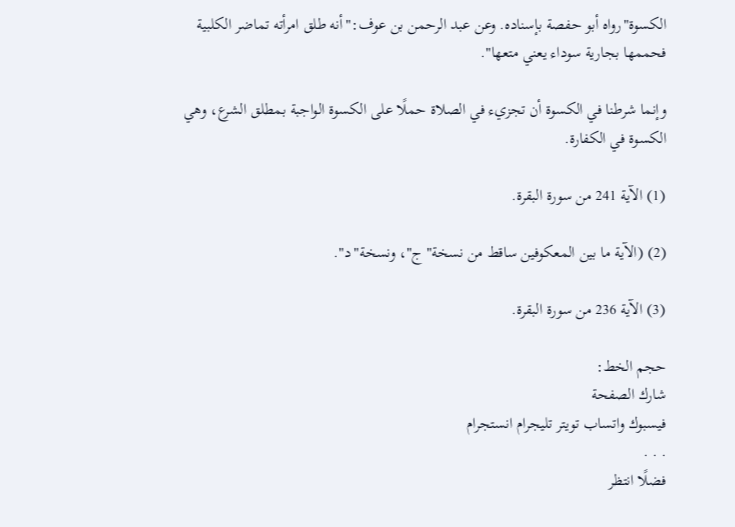الكسوة"رواه أبو حفصة بإسناده. وعن عبد الرحمن بن عوف:"أنه طلق امرأته تماضر الكلبية فحممها بجارية سوداء يعني متعها".

وإنما شرطنا في الكسوة أن تجزيء في الصلاة حملًا على الكسوة الواجبة بمطلق الشرع، وهي الكسوة في الكفارة.

(1) الآية 241 من سورة البقرة.

(2) (الآية ما بين المعكوفين ساقط من نسخة"ج"، ونسخة"د".

(3) الآية 236 من سورة البقرة.

حجم الخط:
شارك الصفحة
فيسبوك واتساب تويتر تليجرام انستجرام
. . .
فضلًا انتظر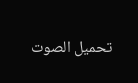تحميل الصوت